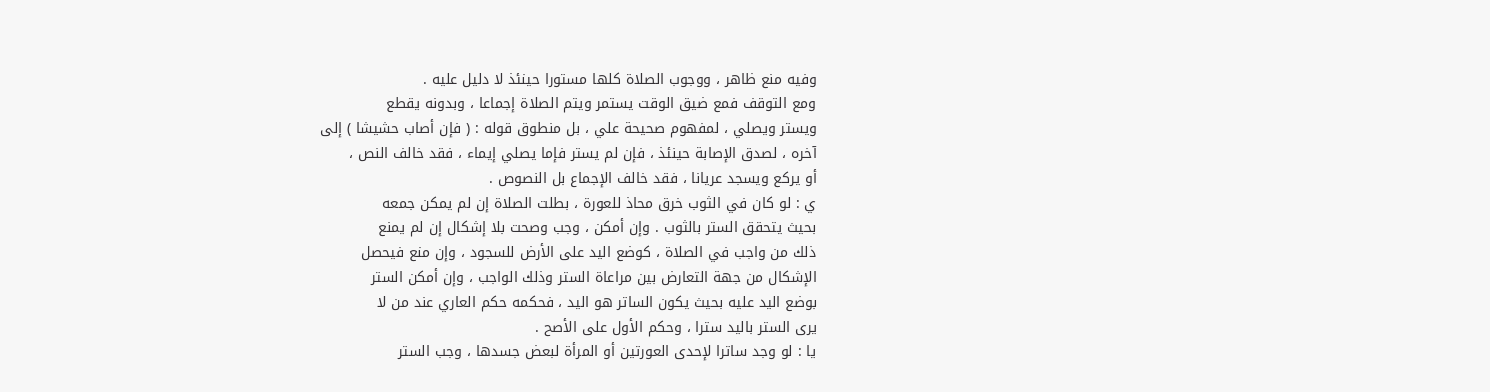وفيه منع ظاهر ، ووجوب الصلاة كلها مستورا حينئذ لا دليل عليه .
ومع التوقف فمع ضيق الوقت يستمر ويتم الصلاة إجماعا ، وبدونه يقطع
ويستر ويصلي ، لمفهوم صحيحة علي ، بل منطوق قوله : ( فإن أصاب حشيشا ) إلى
آخره ، لصدق الإصابة حينئذ ، فإن لم يستر فإما يصلي إيماء ، فقد خالف النص ،
أو يركع ويسجد عريانا ، فقد خالف الإجماع بل النصوص .
ي : لو كان في الثوب خرق محاذ للعورة ، بطلت الصلاة إن لم يمكن جمعه
بحيث يتحقق الستر بالثوب . وإن أمكن ، وجب وصحت بلا إشكال إن لم يمنع
ذلك من واجب في الصلاة ، كوضع اليد على الأرض للسجود ، وإن منع فيحصل
الإشكال من جهة التعارض بين مراعاة الستر وذلك الواجب ، وإن أمكن الستر
بوضع اليد عليه بحيث يكون الساتر هو اليد ، فحكمه حكم العاري عند من لا
يرى الستر باليد سترا ، وحكم الأول على الأصح .
يا : لو وجد ساترا لإحدى العورتين أو المرأة لبعض جسدها ، وجب الستر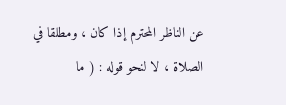عن الناظر المحترم إذا كان ، ومطلقا في الصلاة ، لا لنحو قوله : ( ما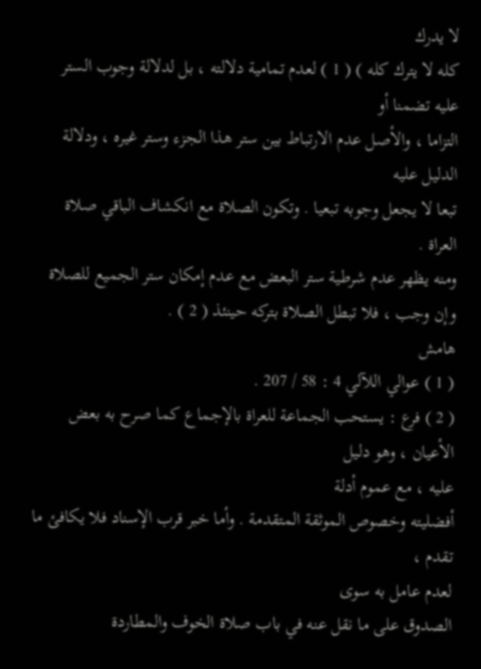لا يدرك
كله لا يترك كله ) ( 1 ) لعدم تمامية دلالته ، بل لدلالة وجوب الستر عليه تضمنا أو
التزاما ، والأصل عدم الارتباط بين ستر هذا الجزء وستر غيره ، ودلالة الدليل عليه
تبعا لا يجعل وجوبه تبعيا . وتكون الصلاة مع انكشاف الباقي صلاة العراة .
ومنه يظهر عدم شرطية ستر البعض مع عدم إمكان ستر الجميع للصلاة
وإن وجب ، فلا تبطل الصلاة بتركه حينئذ ( 2 ) .
هامش
( 1 ) عوالي اللآلي 4 : 58 / 207 .
( 2 ) فرع : يستحب الجماعة للعراة بالإجماع كما صرح به بعض الأعيان ، وهو دليل
عليه ، مع عموم أدلة
أفضليته وخصوص الموثقة المتقدمة . وأما خبر قرب الإسناد فلا يكافئ ما تقدم ،
لعدم عامل به سوى
الصدوق على ما نقل عنه في باب صلاة الخوف والمطاردة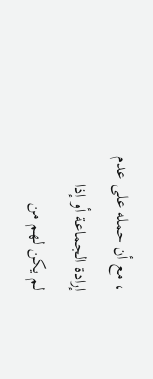، مع أن حمله على عدم
إرادة الجماعة أو إذا
لم يكن لهم من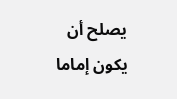يصلح أن يكون إماما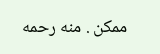ممكن . منه رحمه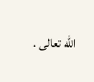الله تعالى .